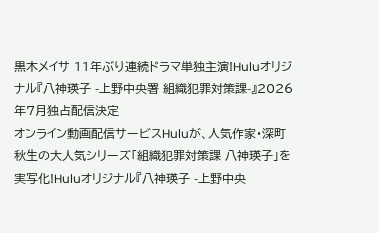黒木メイサ 11年ぶり連続ドラマ単独主演!Huluオリジナル『八神瑛子 -上野中央署 組織犯罪対策課-』2026年7月独占配信決定
オンライン動画配信サービスHuluが、⼈気作家・深町秋⽣の大人気シリーズ「組織犯罪対策課 八神瑛子」を実写化!Huluオリジナル『八神瑛子 -上野中央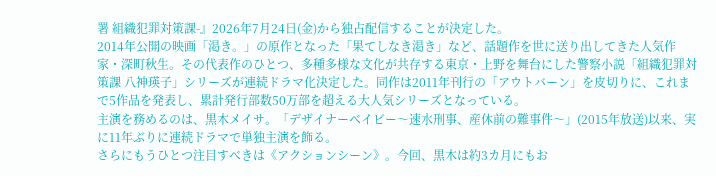署 組織犯罪対策課-』2026年7⽉24⽇(⾦)から独占配信することが決定した。
2014年公開の映画「渇き。」の原作となった「果てしなき渇き」など、話題作を世に送り出してきた⼈気作家・深町秋⽣。その代表作のひとつ、多種多様な⽂化が共存する東京・上野を舞台にした警察⼩説「組織犯罪対策課 ⼋神瑛⼦」シリーズが連続ドラマ化決定した。同作は2011年刊行の「アウトバーン」を皮切りに、これまで5作品を発表し、累計発行部数50万部を超える大人気シリーズとなっている。
主演を務めるのは、黒木メイサ。「デザイナーベイビー〜速⽔刑事、産休前の難事件〜」(2015年放送)以来、実に11年ぶりに連続ドラマで単独主演を飾る。
さらにもうひとつ注⽬すべきは《アクションシーン》。今回、黒木は約3カ⽉にもお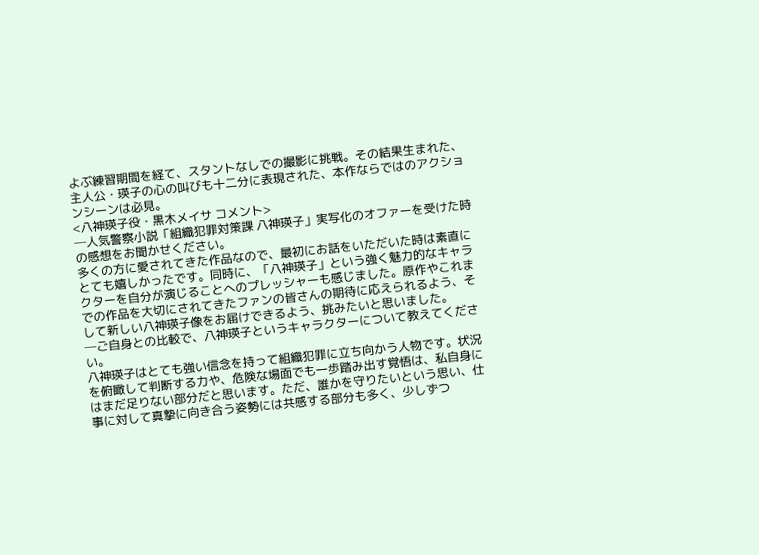よぶ練習期間を経て、スタントなしでの撮影に挑戦。その結果⽣まれた、主⼈公・瑛⼦の⼼の叫びも⼗⼆分に表現された、本作ならではのアクションシーンは必⾒。
<⼋神瑛⼦役・黒木メイサ コメント>
─⼈気警察⼩説「組織犯罪対策課 ⼋神瑛⼦」実写化のオファーを受けた時の感想をお聞かせください。
多くの⽅に愛されてきた作品なので、最初にお話をいただいた時は素直にとても嬉しかったです。同時に、「⼋神瑛⼦」という強く魅⼒的なキャラクターを⾃分が演じることへのプレッシャーも感じました。原作やこれまでの作品を⼤切にされてきたファンの皆さんの期待に応えられるよう、そして新しい⼋神瑛⼦像をお届けできるよう、挑みたいと思いました。
─ご⾃⾝との⽐較で、⼋神瑛⼦というキャラクターについて教えてください。
⼋神瑛⼦はとても強い信念を持って組織犯罪に⽴ち向かう⼈物です。状況を俯瞰して判断する⼒や、危険な場⾯でも⼀歩踏み出す覚悟は、私⾃⾝にはまだ⾜りない部分だと思います。ただ、誰かを守りたいという思い、仕事に対して真摯に向き合う姿勢には共感する部分も多く、少しずつ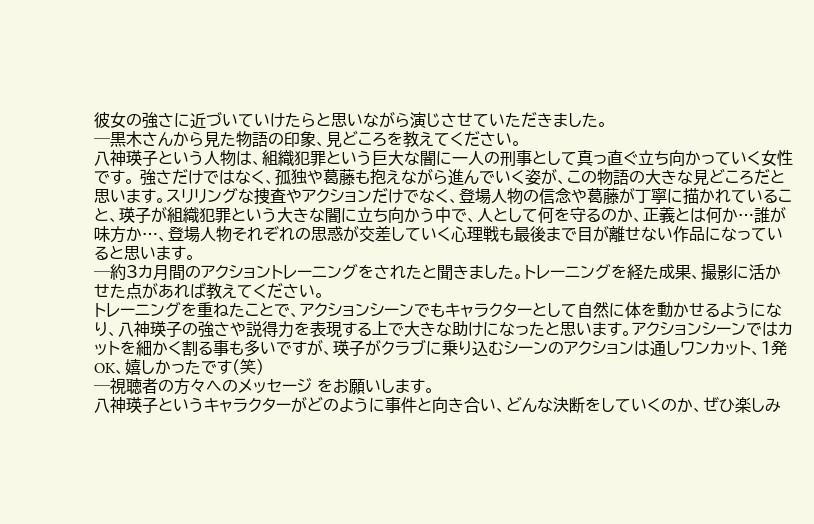彼⼥の強さに近づいていけたらと思いながら演じさせていただきました。
─黒木さんから⾒た物語の印象、⾒どころを教えてください。
⼋神瑛⼦という⼈物は、組織犯罪という巨⼤な闇に⼀⼈の刑事として真っ直ぐ⽴ち向かっていく⼥性です。 強さだけではなく、孤独や葛藤も抱えながら進んでいく姿が、この物語の⼤きな⾒どころだと思います。スリリングな捜査やアクションだけでなく、登場⼈物の信念や葛藤が丁寧に描かれていること、瑛⼦が組織犯罪という⼤きな闇に⽴ち向かう中で、⼈として何を守るのか、正義とは何か…誰が味⽅か…、登場⼈物それぞれの思惑が交差していく⼼理戦も最後まで⽬が離せない作品になっていると思います。
─約3カ⽉間のアクショントレーニングをされたと聞きました。トレーニングを経た成果、撮影に活かせた点があれば教えてください。
トレーニングを重ねたことで、アクションシーンでもキャラクターとして⾃然に体を動かせるようになり、⼋神瑛⼦の強さや説得⼒を表現する上で⼤きな助けになったと思います。アクションシーンではカットを細かく割る事も多いですが、瑛⼦がクラブに乗り込むシーンのアクションは通しワンカット、1発OK、嬉しかったです(笑)
─視聴者の⽅々へのメッセージ をお願いします。
⼋神瑛⼦というキャラクターがどのように事件と向き合い、どんな決断をしていくのか、ぜひ楽しみ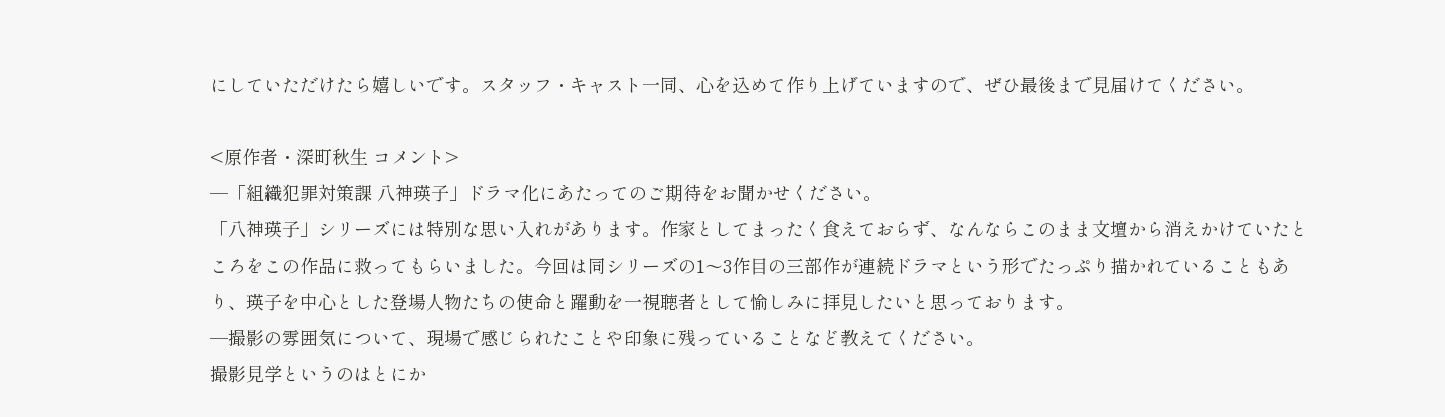にしていただけたら嬉しいです。スタッフ・キャスト⼀同、⼼を込めて作り上げていますので、ぜひ最後まで⾒届けてください。

<原作者・深町秋⽣ コメント>
─「組織犯罪対策課 ⼋神瑛⼦」ドラマ化にあたってのご期待をお聞かせください。
「⼋神瑛⼦」シリーズには特別な思い⼊れがあります。作家としてまったく⾷えておらず、なんならこのまま⽂壇から消えかけていたところをこの作品に救ってもらいました。今回は同シリーズの1〜3作⽬の三部作が連続ドラマという形でたっぷり描かれていることもあり、瑛⼦を中⼼とした登場⼈物たちの使命と躍動を⼀視聴者として愉しみに拝⾒したいと思っております。
─撮影の雰囲気について、現場で感じられたことや印象に残っていることなど教えてください。
撮影⾒学というのはとにか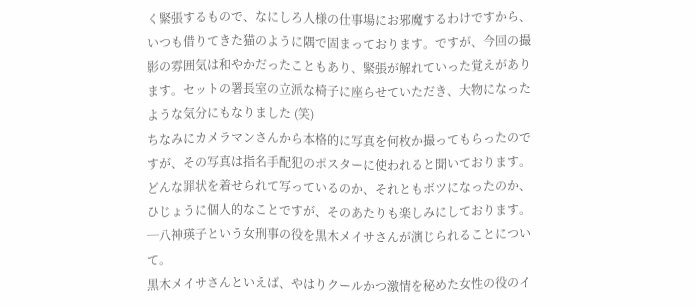く緊張するもので、なにしろ⼈様の仕事場にお邪魔するわけですから、いつも借りてきた猫のように隅で固まっております。ですが、今回の撮影の雰囲気は和やかだったこともあり、緊張が解れていった覚えがあります。セットの署⻑室の⽴派な椅⼦に座らせていただき、⼤物になったような気分にもなりました (笑)
ちなみにカメラマンさんから本格的に写真を何枚か撮ってもらったのですが、その写真は指名⼿配犯のポスターに使われると聞いております。どんな罪状を着せられて写っているのか、それともボツになったのか、ひじょうに個⼈的なことですが、そのあたりも楽しみにしております。
─⼋神瑛⼦という⼥刑事の役を黒⽊メイサさんが演じられることについて。
黒⽊メイサさんといえば、やはりクールかつ激情を秘めた⼥性の役のイ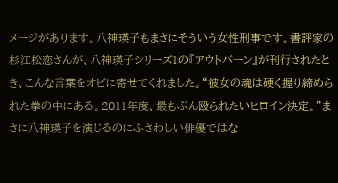メージがあります。⼋神瑛⼦もまさにそういう⼥性刑事です。書評家の杉江松恋さんが、⼋神瑛⼦シリーズ1の『アウトバーン』が刊⾏されたとき、こんな⾔葉をオビに寄せてくれました。“彼⼥の魂は硬く握り締められた拳の中にある。2011年度、最もぶん殴られたいヒロイン決定。”まさに⼋神瑛⼦を演じるのにふさわしい俳優ではな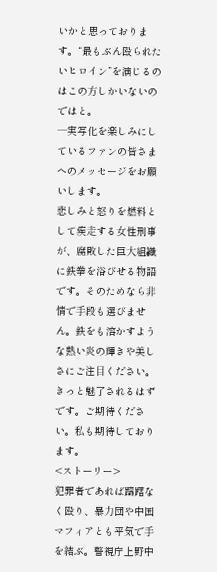いかと思っております。“最もぶん殴られたいヒロイン”を演じるのはこの⽅しかいないのではと。
─実写化を楽しみにしているファンの皆さまへのメッセージをお願いします。
悲しみと怒りを燃料として疾⾛する⼥性刑事が、腐敗した巨⼤組織に鉄拳を浴びせる物語です。そのためなら⾮情で⼿段も選びません。鉄をも溶かすような熱い炎の輝きや美しさにご注⽬ください。きっと魅了されるはずです。ご期待ください。私も期待しております。
<ストーリー>
犯罪者であれば躊躇なく殴り、暴⼒団や中国マフィアとも平気で⼿を結ぶ。警視庁上野中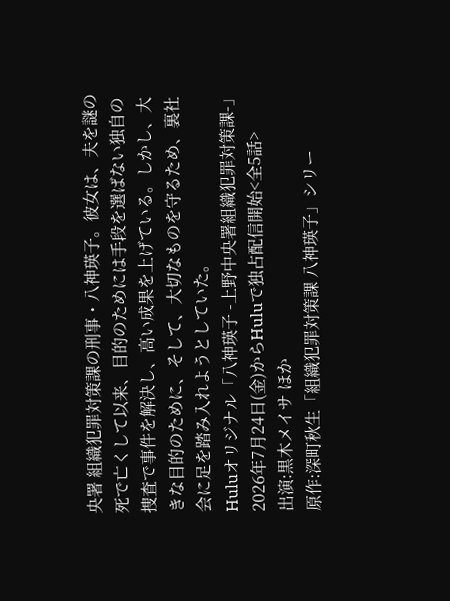央署 組織犯罪対策課の刑事・⼋神瑛⼦。彼⼥は、夫を謎の死で亡くして以来、⽬的のためには⼿段を選ばない独⾃の捜査で事件を解決し、⾼い成果を上げている。しかし、⼤きな⽬的のために、そして、⼤切なものを守るため、裏社会に⾜を踏み⼊れようとしていた。
Huluオリジナル「⼋神瑛⼦ -上野中央署組織犯罪対策課-」
2026年7⽉24⽇(⾦)からHuluで独占配信開始<全5話>
出演:黒⽊メイサ ほか
原作:深町秋⽣「組織犯罪対策課 ⼋神瑛⼦」シリー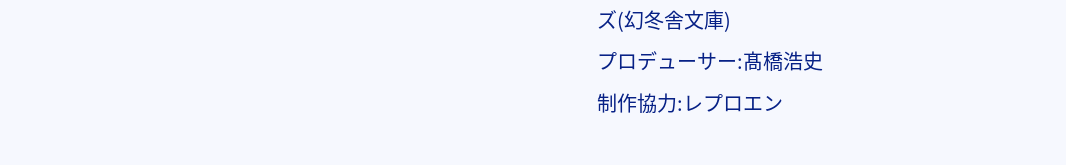ズ(幻冬舎⽂庫)
プロデューサー:髙橋浩史
制作協⼒:レプロエン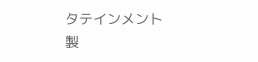タテインメント
製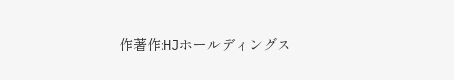作著作:HJホールディングス